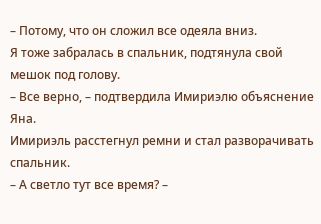– Потому, что он сложил все одеяла вниз.
Я тоже забралась в спальник, подтянула свой мешок под голову.
– Все верно, – подтвердила Имириэлю объяснение Яна.
Имириэль расстегнул ремни и стал разворачивать спальник.
– А светло тут все время? –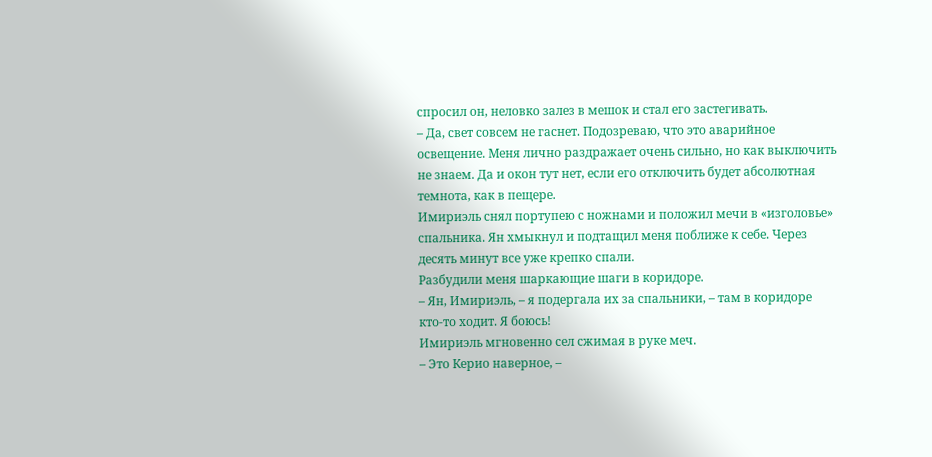спросил он, неловко залез в мешок и стал его застегивать.
– Да, свет совсем не гаснет. Подозреваю, что это аварийное освещение. Меня лично раздражает очень сильно, но как выключить не знаем. Да и окон тут нет, если его отключить будет абсолютная темнота, как в пещере.
Имириэль снял портупею с ножнами и положил мечи в «изголовье» спальника. Ян хмыкнул и подтащил меня поближе к себе. Через десять минут все уже крепко спали.
Разбудили меня шаркающие шаги в коридоре.
– Ян, Имириэль, – я подергала их за спальники, – там в коридоре кто-то ходит. Я боюсь!
Имириэль мгновенно сел сжимая в руке меч.
– Это Керио наверное, –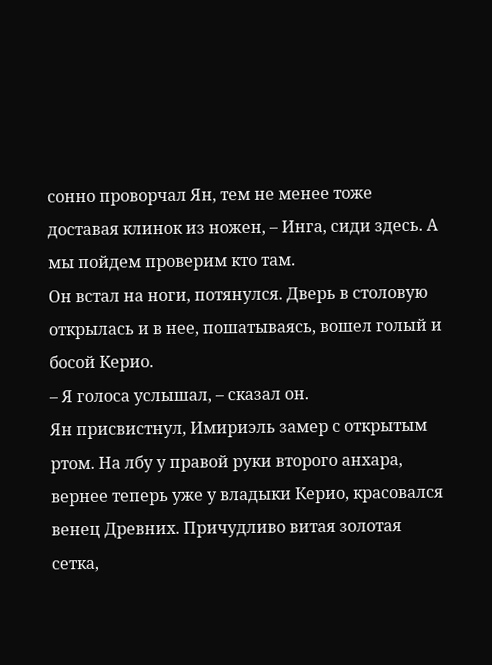сонно проворчал Ян, тем не менее тоже доставая клинок из ножен, – Инга, сиди здесь. А мы пойдем проверим кто там.
Он встал на ноги, потянулся. Дверь в столовую открылась и в нее, пошатываясь, вошел голый и босой Керио.
– Я голоса услышал, – сказал он.
Ян присвистнул, Имириэль замер с открытым ртом. На лбу у правой руки второго анхара, вернее теперь уже у владыки Керио, красовался венец Древних. Причудливо витая золотая сетка,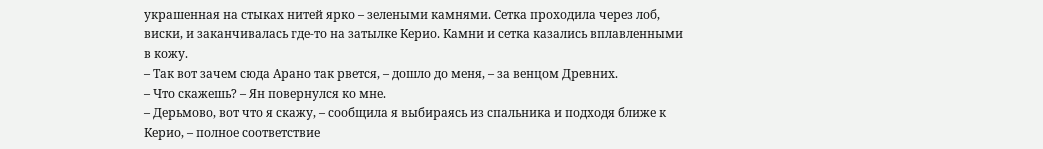украшенная на стыках нитей ярко – зелеными камнями. Сетка проходила через лоб, виски, и заканчивалась где-то на затылке Керио. Камни и сетка казались вплавленными в кожу.
– Так вот зачем сюда Арано так рвется, – дошло до меня, – за венцом Древних.
– Что скажешь? – Ян повернулся ко мне.
– Дерьмово, вот что я скажу, – сообщила я выбираясь из спальника и подходя ближе к Керио, – полное соответствие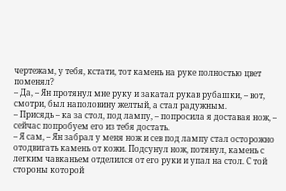чертежам, у тебя, кстати, тот камень на руке полностью цвет поменял?
– Да, – Ян протянул мне руку и закатал рукав рубашки, – вот, смотри, был наполовину желтый, а стал радужным.
– Присядь – ка за стол, под лампу, – попросила я доставая нож, – сейчас попробуем его из тебя достать.
– Я сам, – Ян забрал у меня нож и сев под лампу стал осторожно отодвигать камень от кожи. Подсунул нож, потянул, камень с легким чавканьем отделился от его руки и упал на стол. С той стороны которой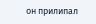он прилипал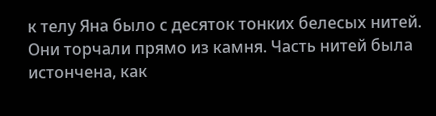к телу Яна было с десяток тонких белесых нитей. Они торчали прямо из камня. Часть нитей была истончена, как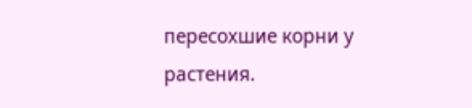пересохшие корни у растения.